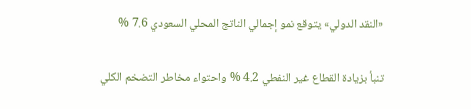«النقد الدولي» يتوقع نمو إجمالي الناتج المحلي السعودي 7.6 %

تنبأ بزيادة القطاع غير النفطي 4.2 % واحتواء مخاطر التضخم الكلي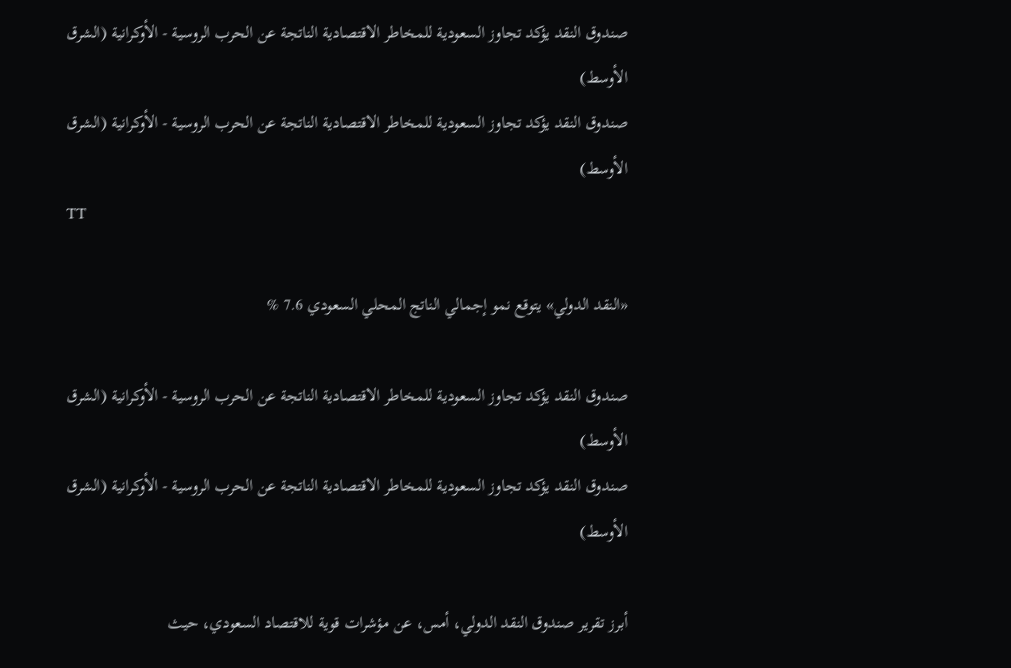صندوق النقد يؤكد تجاوز السعودية للمخاطر الاقتصادية الناتجة عن الحرب الروسية - الأوكرانية (الشرق الأوسط)
صندوق النقد يؤكد تجاوز السعودية للمخاطر الاقتصادية الناتجة عن الحرب الروسية - الأوكرانية (الشرق الأوسط)
TT

«النقد الدولي» يتوقع نمو إجمالي الناتج المحلي السعودي 7.6 %

صندوق النقد يؤكد تجاوز السعودية للمخاطر الاقتصادية الناتجة عن الحرب الروسية - الأوكرانية (الشرق الأوسط)
صندوق النقد يؤكد تجاوز السعودية للمخاطر الاقتصادية الناتجة عن الحرب الروسية - الأوكرانية (الشرق الأوسط)

أبرز تقرير صندوق النقد الدولي، أمس، عن مؤشرات قوية للاقتصاد السعودي، حيث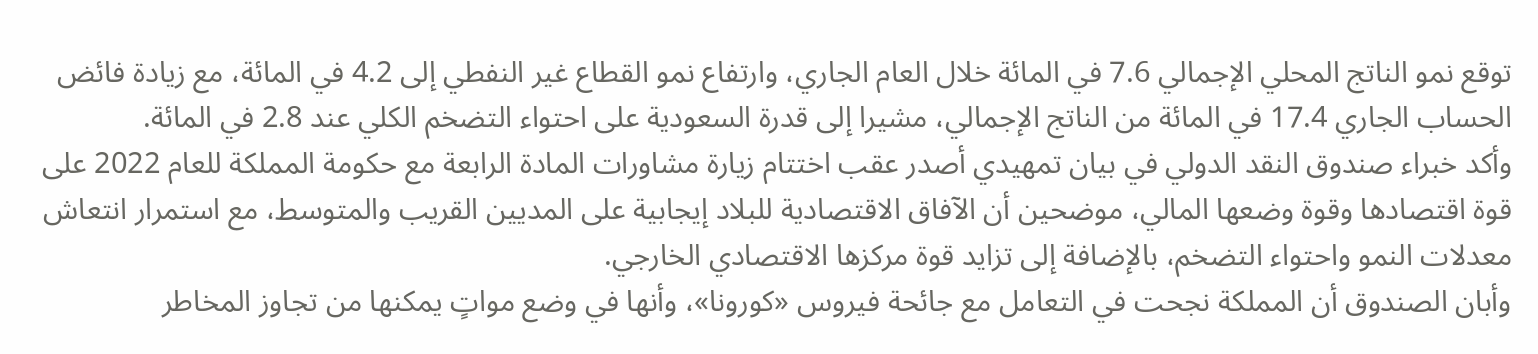توقع نمو الناتج المحلي الإجمالي 7.6 في المائة خلال العام الجاري، وارتفاع نمو القطاع غير النفطي إلى 4.2 في المائة، مع زيادة فائض الحساب الجاري 17.4 في المائة من الناتج الإجمالي، مشيرا إلى قدرة السعودية على احتواء التضخم الكلي عند 2.8 في المائة.
وأكد خبراء صندوق النقد الدولي في بيان تمهيدي أصدر عقب اختتام زيارة مشاورات المادة الرابعة مع حكومة المملكة للعام 2022 على قوة اقتصادها وقوة وضعها المالي، موضحين أن الآفاق الاقتصادية للبلاد إيجابية على المديين القريب والمتوسط، مع استمرار انتعاش معدلات النمو واحتواء التضخم، بالإضافة إلى تزايد قوة مركزها الاقتصادي الخارجي.
وأبان الصندوق أن المملكة نجحت في التعامل مع جائحة فيروس «كورونا»، وأنها في وضع مواتٍ يمكنها من تجاوز المخاطر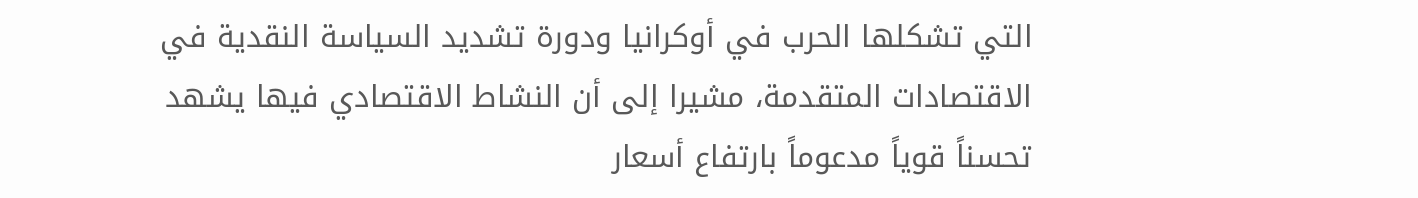التي تشكلها الحرب في أوكرانيا ودورة تشديد السياسة النقدية في الاقتصادات المتقدمة، مشيرا إلى أن النشاط الاقتصادي فيها يشهد تحسناً قوياً مدعوماً بارتفاع أسعار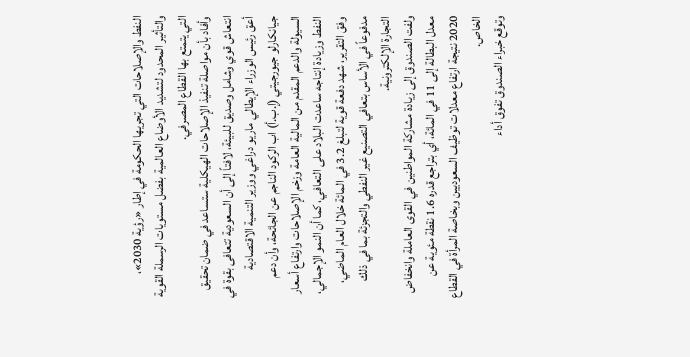النفط والإصلاحات التي تجريها الحكومة في إطار «رؤية 2030»، والتأثير المحدود لتشديد الأوضاع العالمية بفضل مستويات الرسملة القوية التي يتمتع بها القطاع المصرفي.
وأفاد بأن مواصلة تنفيذ الإصلاحات الهيكلية ستساعد في ضمان تحقيق انتعاش قوي وشامل وصديق للبيئة، لافتاً إلى أن السعودية تتعافى بقوة في أعق رئيس الوزراء الإيطالي ماريو دراغي ووزير التنمية الاقتصادية جيانكارلو جيورجيتي (إ.ب.أ) اب الركود الناجم عن الجائحة، وأن دعم السيولة والدعم المقدم من المالية العامة وزخم الإصلاحات وارتفاع أسعار النفط وزيادة إنتاجه ساعدت البلاد على التعافي، كما أن النمو الإجمالي، وفق التقرير، شهد دفعة قوية لتبلغ 3.2 في المائة خلال العام الماضي، مدفوعاً في الأساس بتعافي التصنيع غير النفطي والتجزئة بما في ذلك التجارة الإلكترونية.
ولفت الصندوق إلى زيادة مشاركة المواطنين في القوى العاملة وانخفاض معدل البطالة إلى 11 في المائة، أي بتراجع قدره 1.6 نقطة مئوية عن 2020 نتيجة ارتفاع معدلات توظيف السعوديين وبخاصة المرأة في القطاع الخاص.
وتوقع خبراء الصندوق تفوق أداء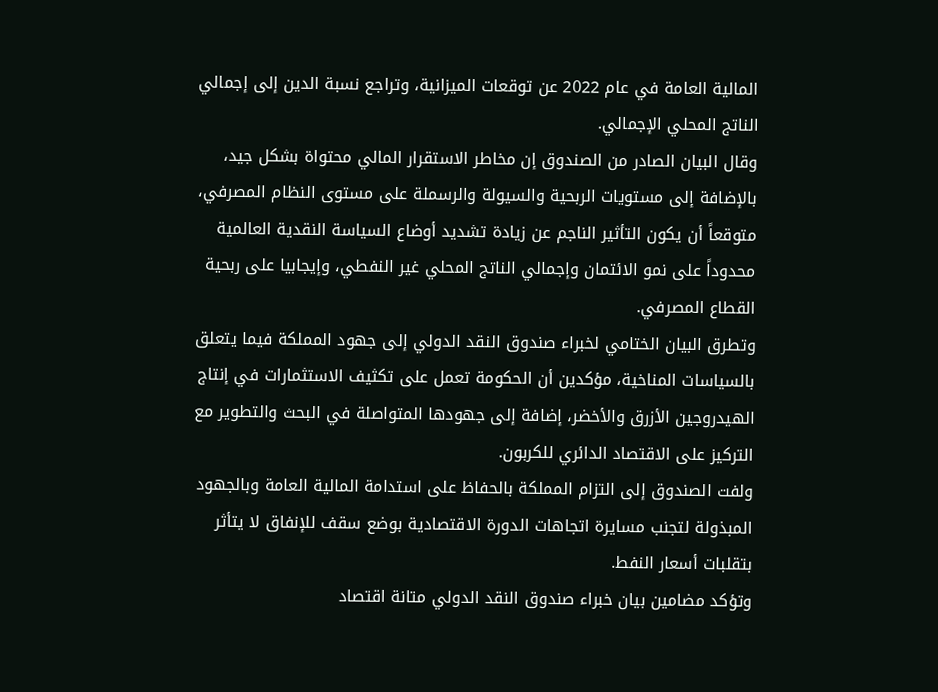المالية العامة في عام 2022 عن توقعات الميزانية، وتراجع نسبة الدين إلى إجمالي الناتج المحلي الإجمالي.
وقال البيان الصادر من الصندوق إن مخاطر الاستقرار المالي محتواة بشكل جيد، بالإضافة إلى مستويات الربحية والسيولة والرسملة على مستوى النظام المصرفي، متوقعاً أن يكون التأثير الناجم عن زيادة تشديد أوضاع السياسة النقدية العالمية محدوداً على نمو الائتمان وإجمالي الناتج المحلي غير النفطي، وإيجابيا على ربحية القطاع المصرفي.
وتطرق البيان الختامي لخبراء صندوق النقد الدولي إلى جهود المملكة فيما يتعلق بالسياسات المناخية، مؤكدين أن الحكومة تعمل على تكثيف الاستثمارات في إنتاج الهيدروجين الأزرق والأخضر، إضافة إلى جهودها المتواصلة في البحث والتطوير مع التركيز على الاقتصاد الدائري للكربون.
ولفت الصندوق إلى التزام المملكة بالحفاظ على استدامة المالية العامة وبالجهود المبذولة لتجنب مسايرة اتجاهات الدورة الاقتصادية بوضع سقف للإنفاق لا يتأثر بتقلبات أسعار النفط.
وتؤكد مضامين بيان خبراء صندوق النقد الدولي متانة اقتصاد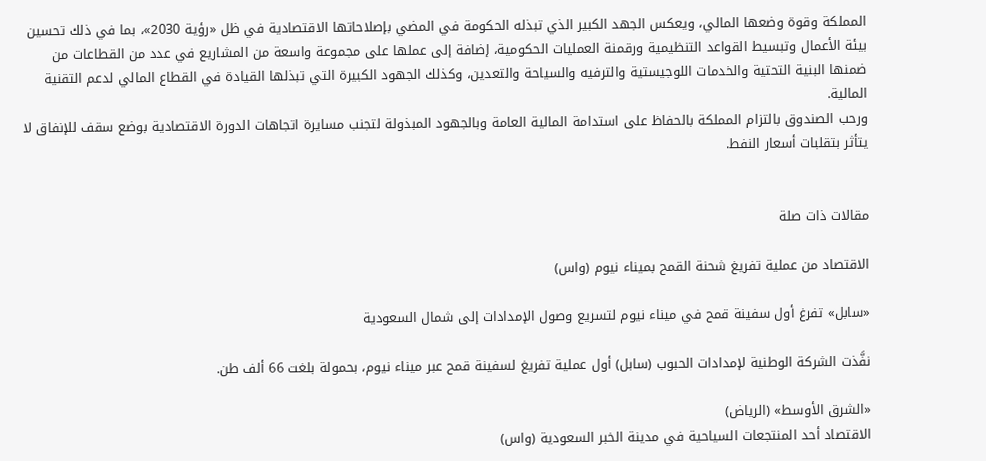المملكة وقوة وضعها المالي، ويعكس الجهد الكبير الذي تبذله الحكومة في المضي بإصلاحاتها الاقتصادية في ظل «رؤية 2030»، بما في ذلك تحسين بيئة الأعمال وتبسيط القواعد التنظيمية ورقمنة العمليات الحكومية، إضافة إلى عملها على مجموعة واسعة من المشاريع في عدد من القطاعات من ضمنها البنية التحتية والخدمات اللوجيستية والترفيه والسياحة والتعدين، وكذلك الجهود الكبيرة التي تبذلها القيادة في القطاع المالي لدعم التقنية المالية.
ورحب الصندوق بالتزام المملكة بالحفاظ على استدامة المالية العامة وبالجهود المبذولة لتجنب مسايرة اتجاهات الدورة الاقتصادية بوضع سقف للإنفاق لا يتأثر بتقلبات أسعار النفط.


مقالات ذات صلة

الاقتصاد من عملية تفريغ شحنة القمح بميناء نيوم (واس)

«سابل» تفرغ أول سفينة قمح في ميناء نيوم لتسريع وصول الإمدادات إلى شمال السعودية

نفَّذت الشركة الوطنية لإمدادات الحبوب (سابل) أول عملية تفريغ لسفينة قمح عبر ميناء نيوم، بحمولة بلغت 66 ألف طن.

«الشرق الأوسط» (الرياض)
الاقتصاد أحد المنتجعات السياحية في مدينة الخبر السعودية (واس)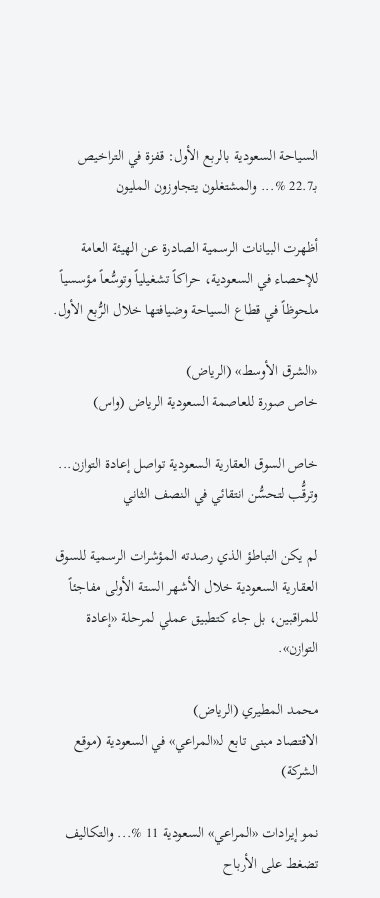السياحة السعودية بالربع الأول: قفزة في التراخيص بـ22.7 %... والمشتغلون يتجاوزون المليون

أظهرت البيانات الرسمية الصادرة عن الهيئة العامة للإحصاء في السعودية، حراكاً تشغيلياً وتوسُّعاً مؤسسياً ملحوظاً في قطاع السياحة وضيافتها خلال الرُّبع الأول.

«الشرق الأوسط» (الرياض)
خاص صورة للعاصمة السعودية الرياض (واس)

خاص السوق العقارية السعودية تواصل إعادة التوازن... وترقُّب لتحسُّن انتقائي في النصف الثاني

لم يكن التباطؤ الذي رصدته المؤشرات الرسمية للسوق العقارية السعودية خلال الأشهر الستة الأولى مفاجئاً للمراقبين، بل جاء كتطبيق عملي لمرحلة «إعادة التوازن».

محمد المطيري (الرياض)
الاقتصاد مبنى تابع لـ«المراعي» في السعودية (موقع الشركة)

نمو إيرادات «المراعي» السعودية 11 %... والتكاليف تضغط على الأرباح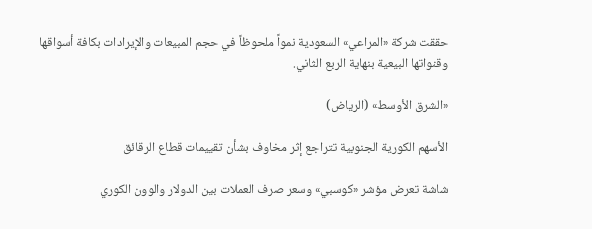حققت شركة «المراعي» السعودية نمواً ملحوظاً في حجم المبيعات والإيرادات بكافة أسواقها وقنواتها البيعية بنهاية الربع الثاني.

«الشرق الأوسط» (الرياض)

الأسهم الكورية الجنوبية تتراجع إثر مخاوف بشأن تقييمات قطاع الرقائق

شاشة تعرض مؤشر «كوسبي» وسعر صرف العملات بين الدولار والوون الكوري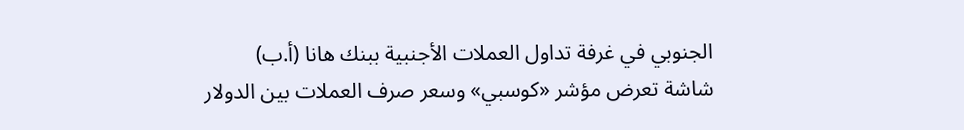الجنوبي في غرفة تداول العملات الأجنبية ببنك هانا (أ.ب)
شاشة تعرض مؤشر «كوسبي» وسعر صرف العملات بين الدولار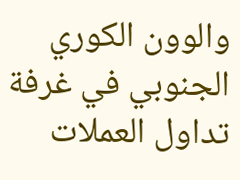والوون الكوري الجنوبي في غرفة تداول العملات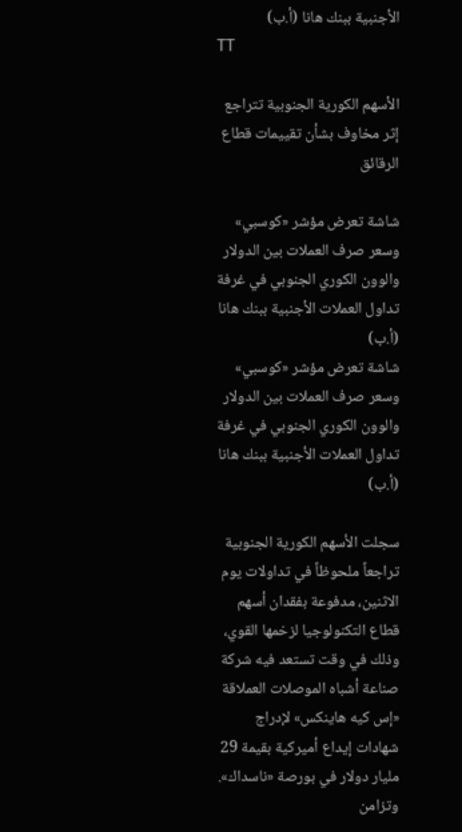الأجنبية ببنك هانا (أ.ب)
TT

الأسهم الكورية الجنوبية تتراجع إثر مخاوف بشأن تقييمات قطاع الرقائق

شاشة تعرض مؤشر «كوسبي» وسعر صرف العملات بين الدولار والوون الكوري الجنوبي في غرفة تداول العملات الأجنبية ببنك هانا (أ.ب)
شاشة تعرض مؤشر «كوسبي» وسعر صرف العملات بين الدولار والوون الكوري الجنوبي في غرفة تداول العملات الأجنبية ببنك هانا (أ.ب)

سجلت الأسهم الكورية الجنوبية تراجعاً ملحوظاً في تداولات يوم الاثنين، مدفوعة بفقدان أسهم قطاع التكنولوجيا لزخمها القوي، وذلك في وقت تستعد فيه شركة صناعة أشباه الموصلات العملاقة «إس كيه هاينكس» لإدراج شهادات إيداع أميركية بقيمة 29 مليار دولار في بورصة «ناسداك». وتزامن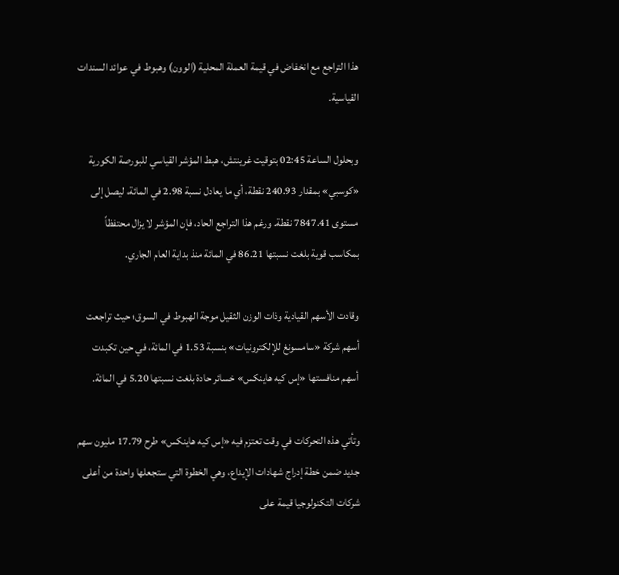هذا التراجع مع انخفاض في قيمة العملة المحلية (الوون) وهبوط في عوائد السندات القياسية.

وبحلول الساعة 02:45 بتوقيت غرينتش، هبط المؤشر القياسي للبورصة الكورية «كوسبي» بمقدار 240.93 نقطة، أي ما يعادل نسبة 2.98 في المائة، ليصل إلى مستوى 7847.41 نقطة. ورغم هذا التراجع الحاد، فإن المؤشر لا يزال محتفظاً بمكاسب قوية بلغت نسبتها 86.21 في المائة منذ بداية العام الجاري.

وقادت الأسهم القيادية وذات الوزن الثقيل موجة الهبوط في السوق؛ حيث تراجعت أسهم شركة «سامسونغ للإلكترونيات» بنسبة 1.53 في المائة، في حين تكبدت أسهم منافستها «إس كيه هاينكس» خسائر حادة بلغت نسبتها 5.20 في المائة.

وتأتي هذه التحركات في وقت تعتزم فيه «إس كيه هاينكس» طرح 17.79 مليون سهم جديد ضمن خطة إدراج شهادات الإيداع، وهي الخطوة التي ستجعلها واحدة من أعلى شركات التكنولوجيا قيمة على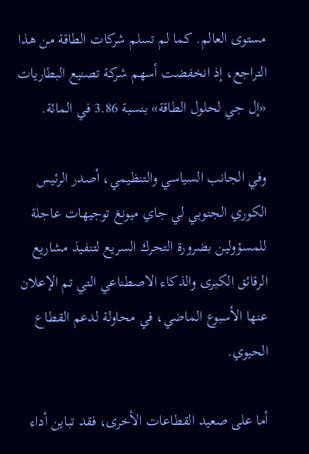مستوى العالم. كما لم تسلم شركات الطاقة من هذا التراجع، إذ انخفضت أسهم شركة تصنيع البطاريات «إل جي لحلول الطاقة» بنسبة 3.86 في المائة.

وفي الجانب السياسي والتنظيمي، أصدر الرئيس الكوري الجنوبي لي جاي ميونغ توجيهات عاجلة للمسؤولين بضرورة التحرك السريع لتنفيذ مشاريع الرقائق الكبرى والذكاء الاصطناعي التي تم الإعلان عنها الأسبوع الماضي، في محاولة لدعم القطاع الحيوي.

أما على صعيد القطاعات الأخرى، فقد تباين أداء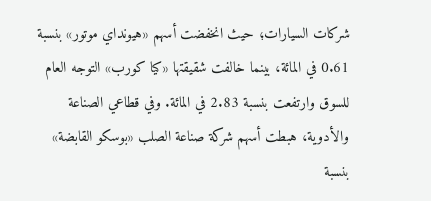شركات السيارات؛ حيث انخفضت أسهم «هيونداي موتور» بنسبة 0.61 في المائة، بينما خالفت شقيقتها «كيا كورب» التوجه العام للسوق وارتفعت بنسبة 2.83 في المائة. وفي قطاعي الصناعة والأدوية، هبطت أسهم شركة صناعة الصلب «بوسكو القابضة» بنسبة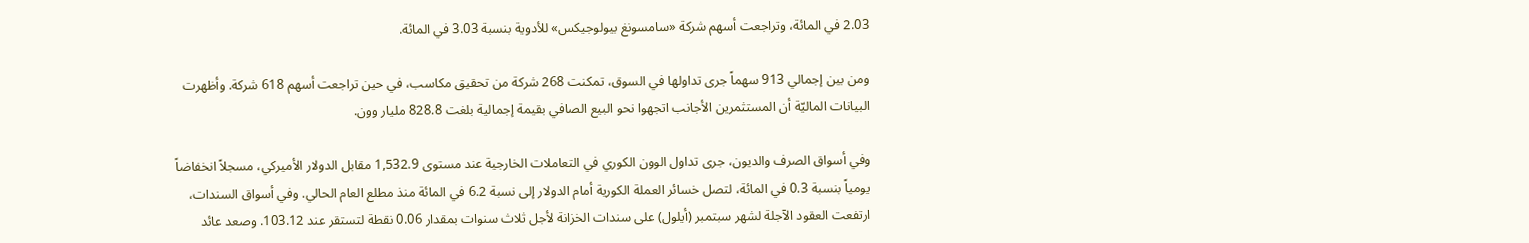2.03 في المائة، وتراجعت أسهم شركة «سامسونغ بيولوجيكس» للأدوية بنسبة 3.03 في المائة.

ومن بين إجمالي 913 سهماً جرى تداولها في السوق، تمكنت 268 شركة من تحقيق مكاسب، في حين تراجعت أسهم 618 شركة. وأظهرت البيانات الماليّة أن المستثمرين الأجانب اتجهوا نحو البيع الصافي بقيمة إجمالية بلغت 828.8 مليار وون.

وفي أسواق الصرف والديون، جرى تداول الوون الكوري في التعاملات الخارجية عند مستوى 1,532.9 مقابل الدولار الأميركي، مسجلاً انخفاضاً يومياً بنسبة 0.3 في المائة، لتصل خسائر العملة الكورية أمام الدولار إلى نسبة 6.2 في المائة منذ مطلع العام الحالي. وفي أسواق السندات، ارتفعت العقود الآجلة لشهر سبتمبر (أيلول) على سندات الخزانة لأجل ثلاث سنوات بمقدار 0.06 نقطة لتستقر عند 103.12. وصعد عائد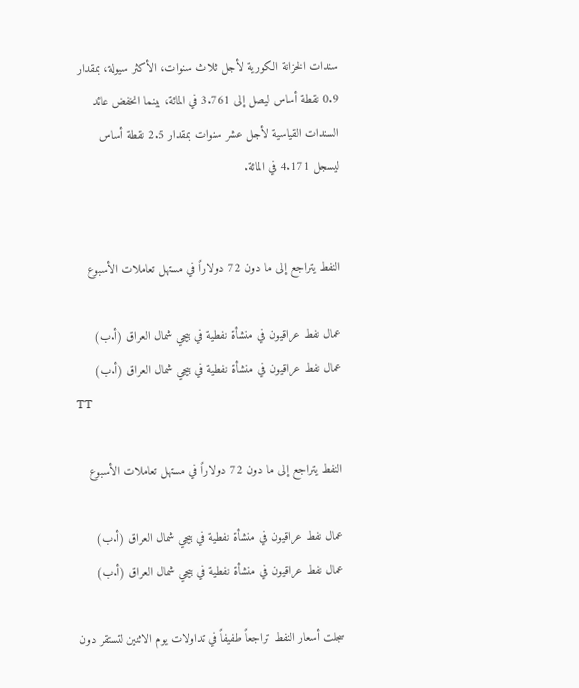سندات الخزانة الكورية لأجل ثلاث سنوات، الأكثر سيولة، بمقدار 0.9 نقطة أساس ليصل إلى 3.761 في المائة، بينما انخفض عائد السندات القياسية لأجل عشر سنوات بمقدار 2.5 نقطة أساس ليسجل 4.171 في المائة.


النفط يتراجع إلى ما دون 72 دولاراً في مستهل تعاملات الأسبوع

عمال نفط عراقيون في منشأة نفطية في بيجي شمال العراق (أ.ب)
عمال نفط عراقيون في منشأة نفطية في بيجي شمال العراق (أ.ب)
TT

النفط يتراجع إلى ما دون 72 دولاراً في مستهل تعاملات الأسبوع

عمال نفط عراقيون في منشأة نفطية في بيجي شمال العراق (أ.ب)
عمال نفط عراقيون في منشأة نفطية في بيجي شمال العراق (أ.ب)

سجلت أسعار النفط تراجعاً طفيفاً في تداولات يوم الاثنين لتستقر دون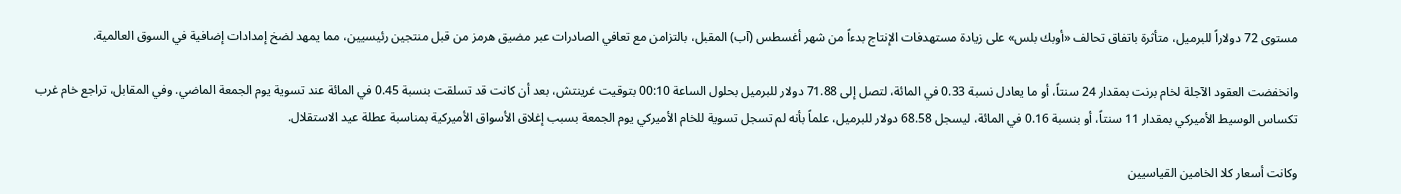مستوى 72 دولاراً للبرميل، متأثرة باتفاق تحالف «أوبك بلس» على زيادة مستهدفات الإنتاج بدءاً من شهر أغسطس (آب) المقبل، بالتزامن مع تعافي الصادرات عبر مضيق هرمز من قبل منتجين رئيسيين، مما يمهد لضخ إمدادات إضافية في السوق العالمية.

وانخفضت العقود الآجلة لخام برنت بمقدار 24 سنتاً، أو ما يعادل نسبة 0.33 في المائة، لتصل إلى 71.88 دولار للبرميل بحلول الساعة 00:10 بتوقيت غرينتش، بعد أن كانت قد تسلقت بنسبة 0.45 في المائة عند تسوية يوم الجمعة الماضي. وفي المقابل، تراجع خام غرب تكساس الوسيط الأميركي بمقدار 11 سنتاً، أو بنسبة 0.16 في المائة، ليسجل 68.58 دولار للبرميل، علماً بأنه لم تسجل تسوية للخام الأميركي يوم الجمعة بسبب إغلاق الأسواق الأميركية بمناسبة عطلة عيد الاستقلال.

وكانت أسعار كلا الخامين القياسيين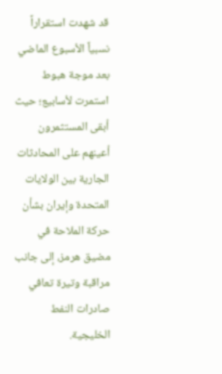قد شهدت استقراراً نسبياً الأسبوع الماضي بعد موجة هبوط استمرت لأسابيع؛ حيث أبقى المستثمرون أعينهم على المحادثات الجارية بين الولايات المتحدة وإيران بشأن حركة الملاحة في مضيق هرمز، إلى جانب مراقبة وتيرة تعافي صادرات النفط الخليجية.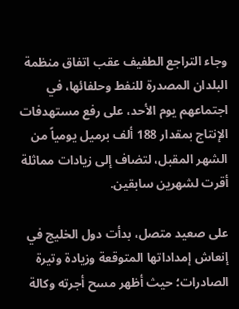وجاء التراجع الطفيف عقب اتفاق منظمة البلدان المصدرة للنفط وحلفائها، في اجتماعهم يوم الأحد، على رفع مستهدفات الإنتاج بمقدار 188 ألف برميل يومياً من الشهر المقبل، لتضاف إلى زيادات مماثلة أقرت لشهرين سابقين.

على صعيد متصل، بدأت دول الخليج في إنعاش إمداداتها المتوقعة وزيادة وتيرة الصادرات؛ حيث أظهر مسح أجرته وكالة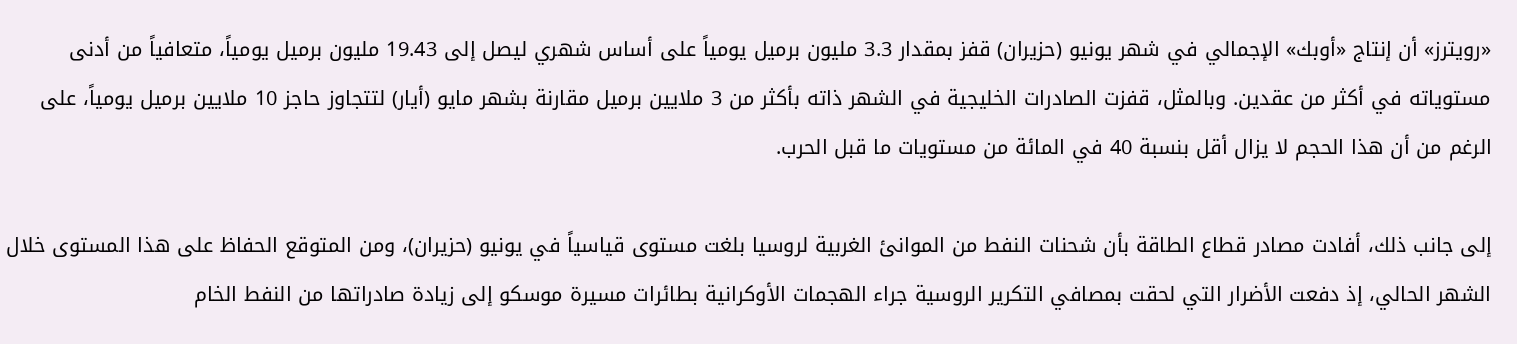«رويترز» أن إنتاج «أوبك» الإجمالي في شهر يونيو (حزيران) قفز بمقدار 3.3 مليون برميل يومياً على أساس شهري ليصل إلى 19.43 مليون برميل يومياً، متعافياً من أدنى مستوياته في أكثر من عقدين. وبالمثل، قفزت الصادرات الخليجية في الشهر ذاته بأكثر من 3 ملايين برميل مقارنة بشهر مايو (أيار) لتتجاوز حاجز 10 ملايين برميل يومياً، على الرغم من أن هذا الحجم لا يزال أقل بنسبة 40 في المائة من مستويات ما قبل الحرب.

إلى جانب ذلك، أفادت مصادر قطاع الطاقة بأن شحنات النفط من الموانئ الغربية لروسيا بلغت مستوى قياسياً في يونيو (حزيران)، ومن المتوقع الحفاظ على هذا المستوى خلال الشهر الحالي، إذ دفعت الأضرار التي لحقت بمصافي التكرير الروسية جراء الهجمات الأوكرانية بطائرات مسيرة موسكو إلى زيادة صادراتها من النفط الخام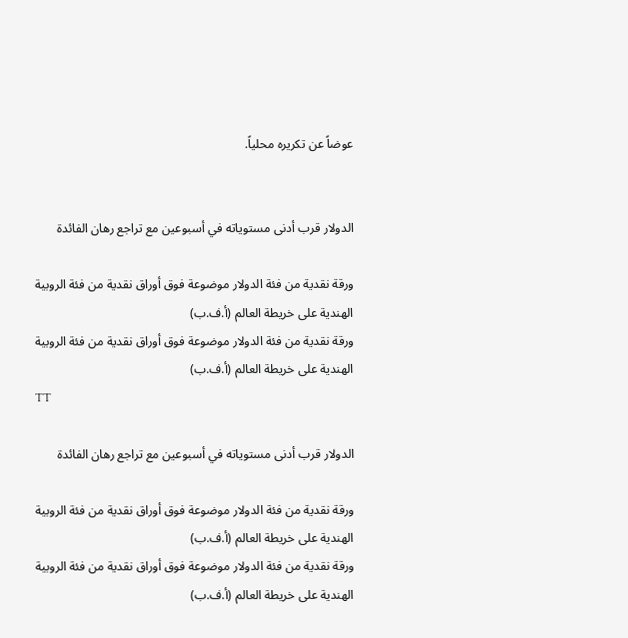عوضاً عن تكريره محلياً.


الدولار قرب أدنى مستوياته في أسبوعين مع تراجع رهان الفائدة

ورقة نقدية من فئة الدولار موضوعة فوق أوراق نقدية من فئة الروبية الهندية على خريطة العالم (أ.ف.ب)
ورقة نقدية من فئة الدولار موضوعة فوق أوراق نقدية من فئة الروبية الهندية على خريطة العالم (أ.ف.ب)
TT

الدولار قرب أدنى مستوياته في أسبوعين مع تراجع رهان الفائدة

ورقة نقدية من فئة الدولار موضوعة فوق أوراق نقدية من فئة الروبية الهندية على خريطة العالم (أ.ف.ب)
ورقة نقدية من فئة الدولار موضوعة فوق أوراق نقدية من فئة الروبية الهندية على خريطة العالم (أ.ف.ب)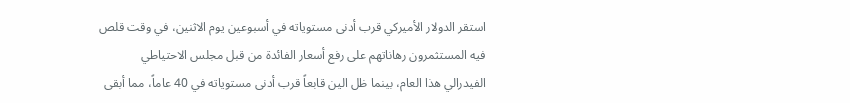استقر الدولار الأميركي قرب أدنى مستوياته في أسبوعين يوم الاثنين، في وقت قلص فيه المستثمرون رهاناتهم على رفع أسعار الفائدة من قبل مجلس الاحتياطي الفيدرالي هذا العام، بينما ظل الين قابعاً قرب أدنى مستوياته في 40 عاماً، مما أبقى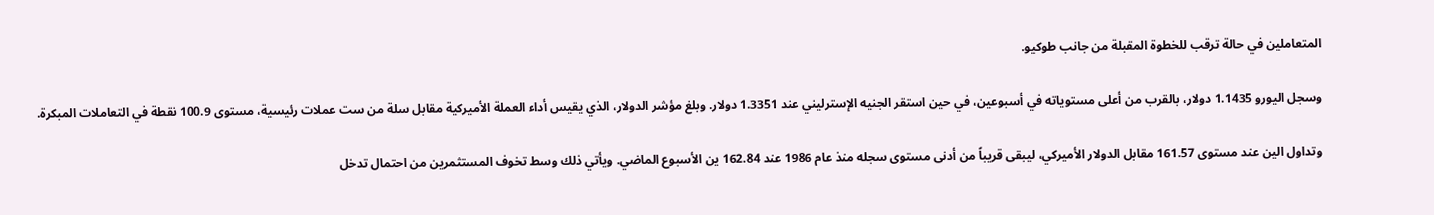المتعاملين في حالة ترقب للخطوة المقبلة من جانب طوكيو.

وسجل اليورو 1.1435 دولار، بالقرب من أعلى مستوياته في أسبوعين، في حين استقر الجنيه الإسترليني عند 1.3351 دولار. وبلغ مؤشر الدولار، الذي يقيس أداء العملة الأميركية مقابل سلة من ست عملات رئيسية، مستوى 100.9 نقطة في التعاملات المبكرة.

وتداول الين عند مستوى 161.57 مقابل الدولار الأميركي، ليبقى قريباً من أدنى مستوى سجله منذ عام 1986 عند 162.84 ين الأسبوع الماضي. ويأتي ذلك وسط تخوف المستثمرين من احتمال تدخل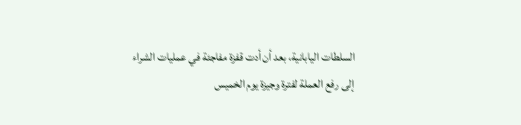السلطات اليابانية، بعد أن أدت قفزة مفاجئة في عمليات الشراء إلى رفع العملة لفترة وجيزة يوم الخميس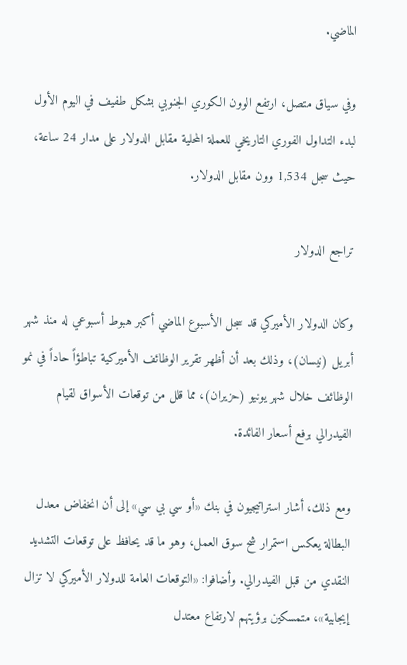الماضي.

وفي سياق متصل، ارتفع الوون الكوري الجنوبي بشكل طفيف في اليوم الأول لبدء التداول الفوري التاريخي للعملة المحلية مقابل الدولار على مدار 24 ساعة، حيث سجل 1,534 وون مقابل الدولار.

تراجع الدولار

وكان الدولار الأميركي قد سجل الأسبوع الماضي أكبر هبوط أسبوعي له منذ شهر أبريل (نيسان)، وذلك بعد أن أظهر تقرير الوظائف الأميركية تباطؤاً حاداً في نمو الوظائف خلال شهر يونيو (حزيران)، مما قلل من توقعات الأسواق لقيام الفيدرالي برفع أسعار الفائدة.

ومع ذلك، أشار استراتيجيون في بنك «أو سي بي سي» إلى أن انخفاض معدل البطالة يعكس استمرار شح سوق العمل، وهو ما قد يحافظ على توقعات التشديد النقدي من قبل الفيدرالي. وأضافوا: «التوقعات العامة للدولار الأميركي لا تزال إيجابية»، متمسكين برؤيتهم لارتفاع معتدل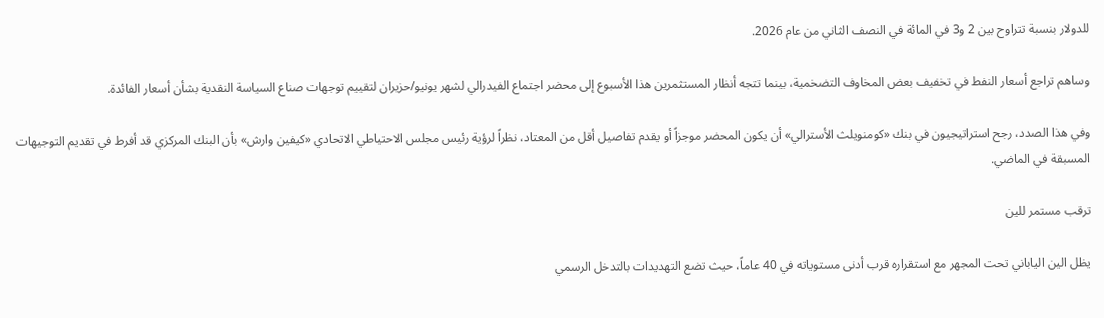للدولار بنسبة تتراوح بين 2 و3 في المائة في النصف الثاني من عام 2026.

وساهم تراجع أسعار النفط في تخفيف بعض المخاوف التضخمية، بينما تتجه أنظار المستثمرين هذا الأسبوع إلى محضر اجتماع الفيدرالي لشهر يونيو/حزيران لتقييم توجهات صناع السياسة النقدية بشأن أسعار الفائدة.

وفي هذا الصدد، رجح استراتيجيون في بنك «كومنويلث الأسترالي» أن يكون المحضر موجزاً أو يقدم تفاصيل أقل من المعتاد، نظراً لرؤية رئيس مجلس الاحتياطي الاتحادي «كيفين وارش» بأن البنك المركزي قد أفرط في تقديم التوجيهات المسبقة في الماضي.

ترقب مستمر للين

يظل الين الياباني تحت المجهر مع استقراره قرب أدنى مستوياته في 40 عاماً، حيث تضع التهديدات بالتدخل الرسمي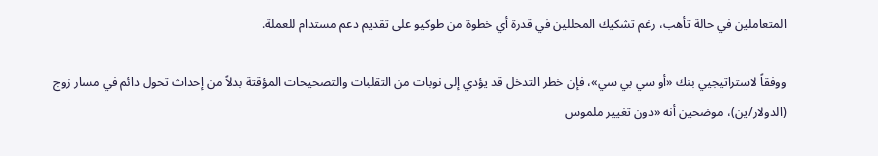المتعاملين في حالة تأهب، رغم تشكيك المحللين في قدرة أي خطوة من طوكيو على تقديم دعم مستدام للعملة.

ووفقاً لاستراتيجيي بنك «أو سي بي سي»، فإن خطر التدخل قد يؤدي إلى نوبات من التقلبات والتصحيحات المؤقتة بدلاً من إحداث تحول دائم في مسار زوج (الدولار/ين)، موضحين أنه «دون تغيير ملموس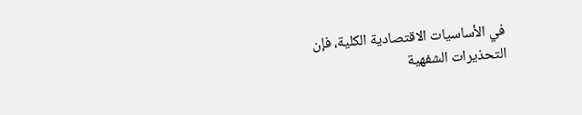في الأساسيات الاقتصادية الكلية، فإن التحذيرات الشفهية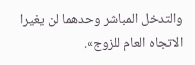والتدخل المباشر وحدهما لن يغيرا الاتجاه العام للزوج».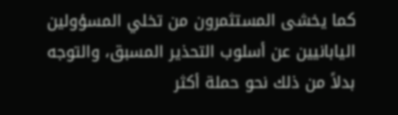كما يخشى المستثمرون من تخلي المسؤولين اليابانيين عن أسلوب التحذير المسبق، والتوجه بدلاً من ذلك نحو حملة أكثر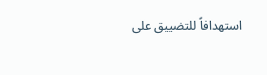استهدافاً للتضييق على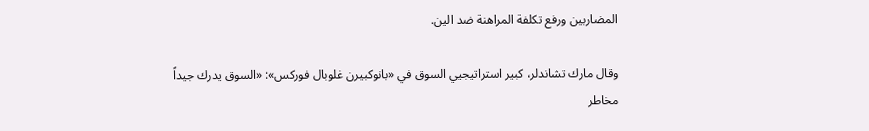المضاربين ورفع تكلفة المراهنة ضد الين.

وقال مارك تشاندلر، كبير استراتيجيي السوق في «بانوكبيرن غلوبال فوركس»: «السوق يدرك جيداً مخاطر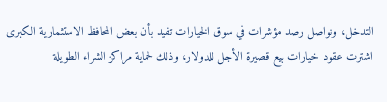التدخل، ونواصل رصد مؤشرات في سوق الخيارات تفيد بأن بعض المحافظ الاستثمارية الكبرى اشترت عقود خيارات بيع قصيرة الأجل للدولار، وذلك لحماية مراكز الشراء الطويلة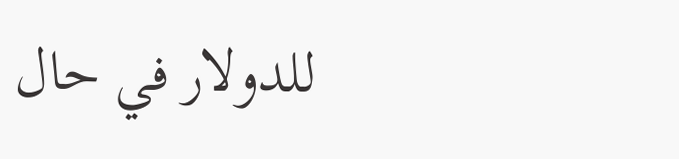للدولار في حال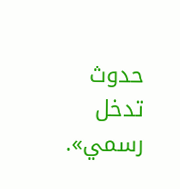حدوث تدخل رسمي».